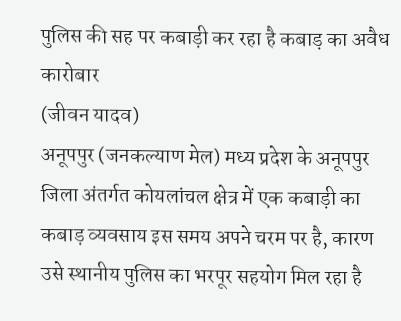पुलिस की सह पर कबाड़ी कर रहा है कबाड़ का अवैध कारोबार
(जीवन यादव)
अनूपपुर (जनकल्याण मेल) मध्य प्रदेश के अनूपपुर जिला अंतर्गत कोयलांचल क्षेत्र में एक कबाड़ी का कबाड़ व्यवसाय इस समय अपने चरम पर है, कारण उसे स्थानीय पुलिस का भरपूर सहयोग मिल रहा है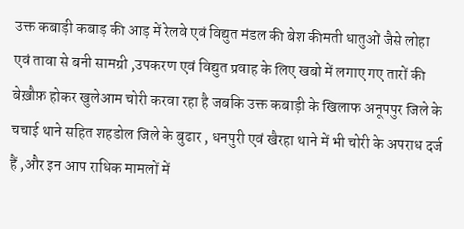उक्त कबाड़ी कबाड़ की आड़ में रेलवे एवं विद्युत मंडल की बेश कीमती धातुओं जैसे लोहा एवं तावा से बनी सामग्री ,उपकरण एवं विद्युत प्रवाह के लिए खबो में लगाए गए तारों की बेख़ौफ़ होकर खुलेआम चोरी करवा रहा है जबकि उक्त कबाड़ी के खिलाफ अनूपपुर जिले के चचाई थाने सहित शहडोल जिले के बुढार , धनपुरी एवं खैरहा थाने में भी चोरी के अपराध दर्ज हैं ,और इन आप राधिक मामलों में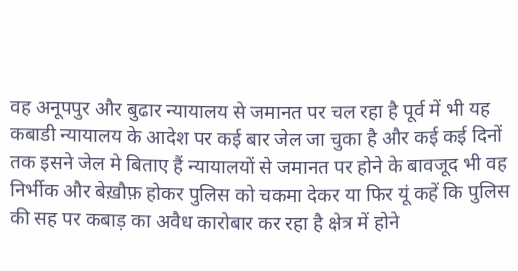वह अनूपपुर और बुढार न्यायालय से जमानत पर चल रहा है पूर्व में भी यह कबाडी न्यायालय के आदेश पर कई बार जेल जा चुका है और कई कई दिनों तक इसने जेल मे बिताए हैं न्यायालयों से जमानत पर होने के बावजूद भी वह निर्भीक और बेख़ौफ़ होकर पुलिस को चकमा देकर या फिर यूं कहें कि पुलिस की सह पर कबाड़ का अवैध कारोबार कर रहा है क्षेत्र में होने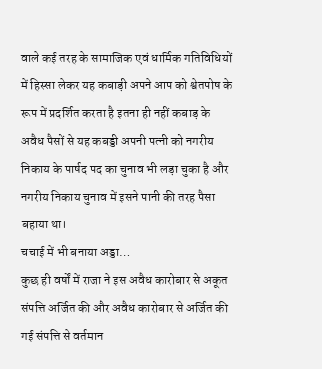वाले कई तरह के सामाजिक एवं धार्मिक गतिविधियों में हिस्सा लेकर यह कबाड़ी अपने आप को श्वेतपोष के रूप में प्रदर्शित करता है इतना ही नहीं कबाड़ के अवैध पैसों से यह कबड्डी अपनी पत्नी को नगरीय निकाय के पार्षद पद का चुनाव भी लड़ा चुका है और नगरीय निकाय चुनाव में इसने पानी की तरह पैसा बहाया था।
चचाई में भी बनाया अड्डा…
कुछ ही वर्षों में राजा ने इस अवैध कारोबार से अकूत संपत्ति अर्जित की और अवैध कारोबार से अर्जित की गई संपत्ति से वर्तमान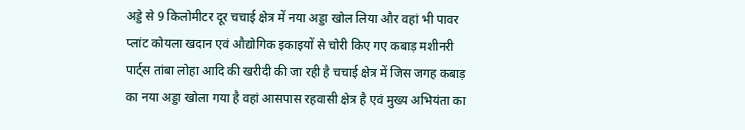अड्डे से 9 किलोमीटर दूर चचाई क्षेत्र में नया अड्डा खोल लिया और वहां भी पावर प्लांट कोयला खदान एवं औद्योगिक इकाइयों से चोरी किए गए कबाड़ मशीनरी पार्ट्स तांबा लोहा आदि की खरीदी की जा रही है चचाई क्षेत्र में जिस जगह कबाड़ का नया अड्डा खोला गया है वहां आसपास रहवासी क्षेत्र है एवं मुख्य अभियंता का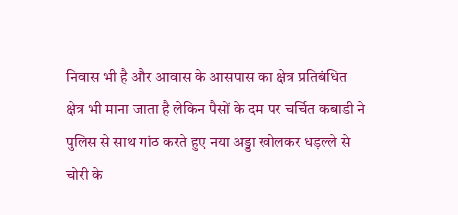निवास भी है और आवास के आसपास का क्षेत्र प्रतिबंधित क्षेत्र भी माना जाता है लेकिन पैसों के दम पर चर्चित कबाडी ने पुलिस से साथ गांठ करते हुए नया अड्डा खोलकर धड़ल्ले से चोरी के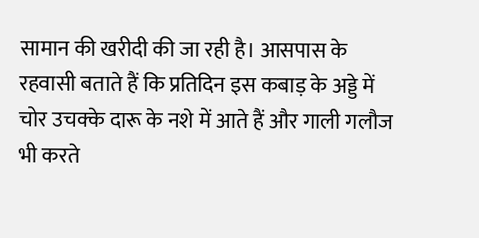सामान की खरीदी की जा रही है। आसपास के रहवासी बताते हैं कि प्रतिदिन इस कबाड़ के अड्डे में चोर उचक्के दारू के नशे में आते हैं और गाली गलौज भी करते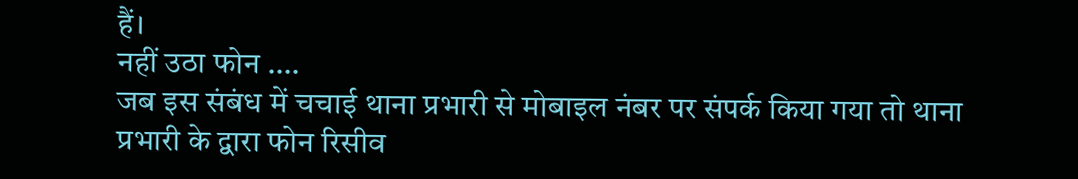हैं।
नहीं उठा फोन ….
जब इस संबंध में चचाई थाना प्रभारी से मोबाइल नंबर पर संपर्क किया गया तो थाना प्रभारी के द्वारा फोन रिसीव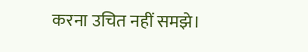करना उचित नहीं समझे।